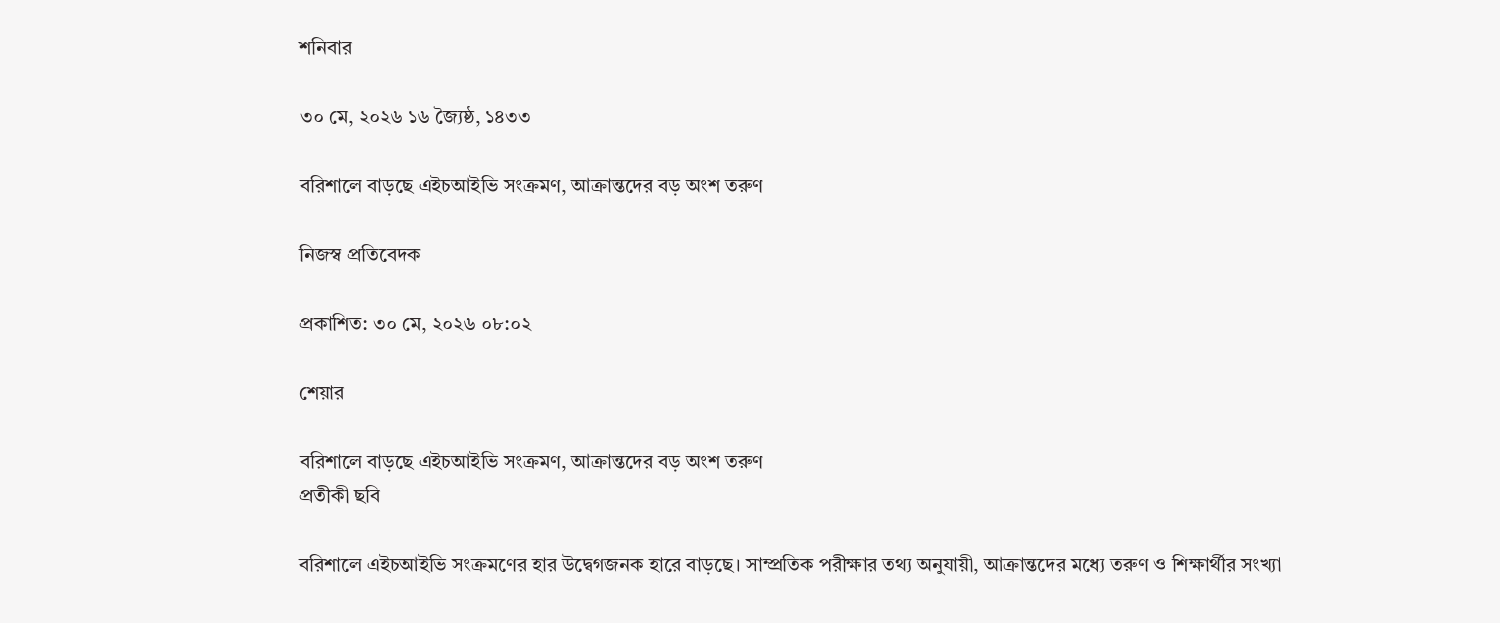শনিবার

৩০ মে, ২০২৬ ১৬ জ্যৈষ্ঠ, ১৪৩৩

বরিশালে বাড়ছে এইচআইভি সংক্রমণ, আক্রান্তদের বড় অংশ তরুণ

নিজস্ব প্রতিবেদক

প্রকাশিত: ৩০ মে, ২০২৬ ০৮:০২

শেয়ার

বরিশালে বাড়ছে এইচআইভি সংক্রমণ, আক্রান্তদের বড় অংশ তরুণ
প্রতীকী ছবি

বরিশালে এইচআইভি সংক্রমণের হার উদ্বেগজনক হারে বাড়ছে। সাম্প্রতিক পরীক্ষার তথ্য অনুযায়ী, আক্রান্তদের মধ্যে তরুণ ও শিক্ষার্থীর সংখ্যা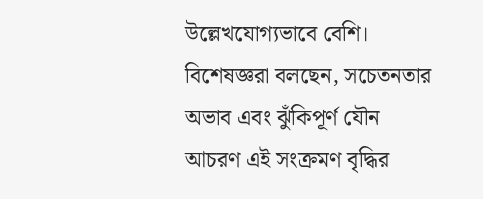উল্লেখযোগ্যভাবে বেশি। বিশেষজ্ঞরা বলছেন, সচেতনতার অভাব এবং ঝুঁকিপূর্ণ যৌন আচরণ এই সংক্রমণ বৃদ্ধির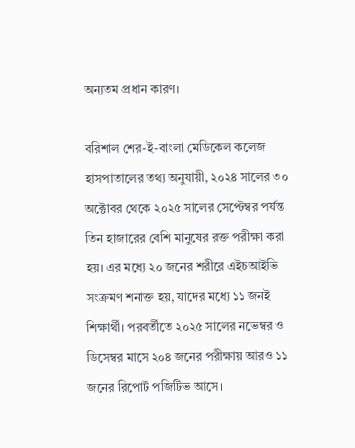অন্যতম প্রধান কারণ।

বরিশাল শের-ই-বাংলা মেডিকেল কলেজ হাসপাতালের তথ্য অনুযায়ী, ২০২৪ সালের ৩০ অক্টোবর থেকে ২০২৫ সালের সেপ্টেম্বর পর্যন্ত তিন হাজারের বেশি মানুষের রক্ত পরীক্ষা করা হয়। এর মধ্যে ২০ জনের শরীরে এইচআইভি সংক্রমণ শনাক্ত হয়, যাদের মধ্যে ১১ জনই শিক্ষার্থী। পরবর্তীতে ২০২৫ সালের নভেম্বর ও ডিসেম্বর মাসে ২০৪ জনের পরীক্ষায় আরও ১১ জনের রিপোর্ট পজিটিভ আসে।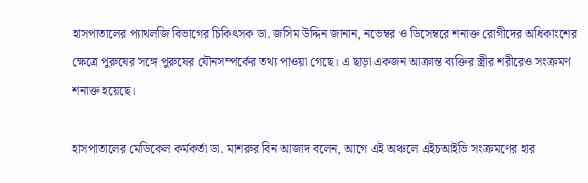হাসপাতালের প্যাথলজি বিভাগের চিকিৎসক ডা. জসিম উদ্দিন জানান, নভেম্বর ও ডিসেম্বরে শনাক্ত রোগীদের অধিকাংশের ক্ষেত্রে পুরুষের সঙ্গে পুরুষের যৌনসম্পর্কের তথ্য পাওয়া গেছে। এ ছাড়া একজন আক্রান্ত ব্যক্তির স্ত্রীর শরীরেও সংক্রমণ শনাক্ত হয়েছে।

হাসপাতালের মেডিকেল কর্মকর্তা ডা. মাশরুর বিন আজাদ বলেন, আগে এই অঞ্চলে এইচআইভি সংক্রমণের হার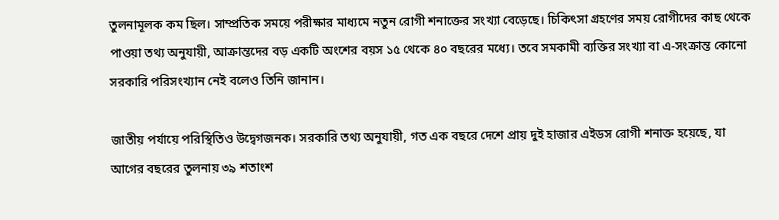তুলনামূলক কম ছিল। সাম্প্রতিক সময়ে পরীক্ষার মাধ্যমে নতুন রোগী শনাক্তের সংখ্যা বেড়েছে। চিকিৎসা গ্রহণের সময় রোগীদের কাছ থেকে পাওয়া তথ্য অনুযায়ী, আক্রান্তদের বড় একটি অংশের বয়স ১৫ থেকে ৪০ বছরের মধ্যে। তবে সমকামী ব্যক্তির সংখ্যা বা এ-সংক্রান্ত কোনো সরকারি পরিসংখ্যান নেই বলেও তিনি জানান।

জাতীয় পর্যায়ে পরিস্থিতিও উদ্বেগজনক। সরকারি তথ্য অনুযায়ী, গত এক বছরে দেশে প্রায় দুই হাজার এইডস রোগী শনাক্ত হয়েছে, যা আগের বছরের তুলনায় ৩৯ শতাংশ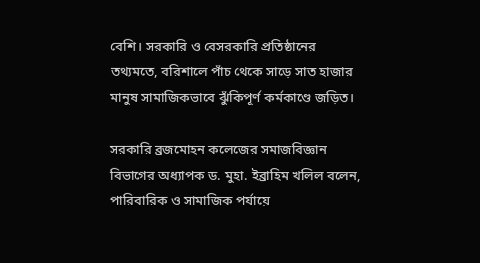বেশি। সরকারি ও বেসরকারি প্রতিষ্ঠানের তথ্যমতে, বরিশালে পাঁচ থেকে সাড়ে সাত হাজার মানুষ সামাজিকভাবে ঝুঁকিপূর্ণ কর্মকাণ্ডে জড়িত।

সরকারি ব্রজমোহন কলেজের সমাজবিজ্ঞান বিভাগের অধ্যাপক ড. মুহা. ইব্রাহিম খলিল বলেন, পারিবারিক ও সামাজিক পর্যায়ে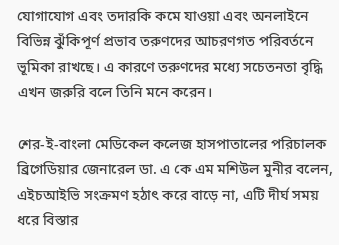যোগাযোগ এবং তদারকি কমে যাওয়া এবং অনলাইনে বিভিন্ন ঝুঁকিপূর্ণ প্রভাব তরুণদের আচরণগত পরিবর্তনে ভূমিকা রাখছে। এ কারণে তরুণদের মধ্যে সচেতনতা বৃদ্ধি এখন জরুরি বলে তিনি মনে করেন।

শের-ই-বাংলা মেডিকেল কলেজ হাসপাতালের পরিচালক ব্রিগেডিয়ার জেনারেল ডা. এ কে এম মশিউল মুনীর বলেন, এইচআইভি সংক্রমণ হঠাৎ করে বাড়ে না, এটি দীর্ঘ সময় ধরে বিস্তার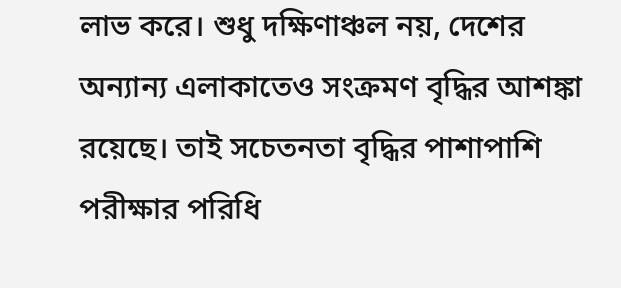লাভ করে। শুধু দক্ষিণাঞ্চল নয়, দেশের অন্যান্য এলাকাতেও সংক্রমণ বৃদ্ধির আশঙ্কা রয়েছে। তাই সচেতনতা বৃদ্ধির পাশাপাশি পরীক্ষার পরিধি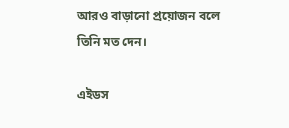আরও বাড়ানো প্রয়োজন বলে তিনি মত দেন।

এইডস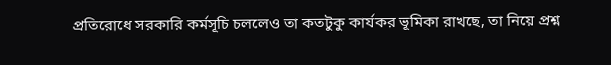প্রতিরোধে সরকারি কর্মসূচি চললেও তা কতটুকু কার্যকর ভূমিকা রাখছে, তা নিয়ে প্রশ্ন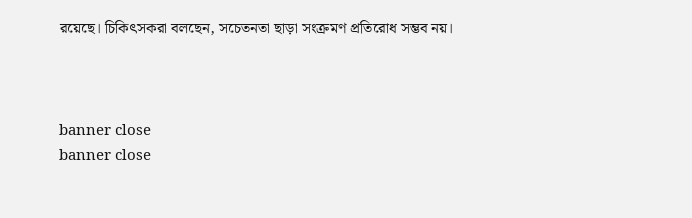রয়েছে। চিকিৎসকরা বলছেন, সচেতনতা ছাড়া সংক্রমণ প্রতিরোধ সম্ভব নয়।



banner close
banner close